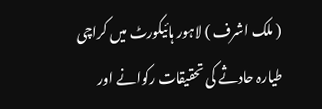( ملک اشرف ) لاہور ہائیکورٹ میں کراچی طیارہ حادثے کی تحقیقات رکوانے اور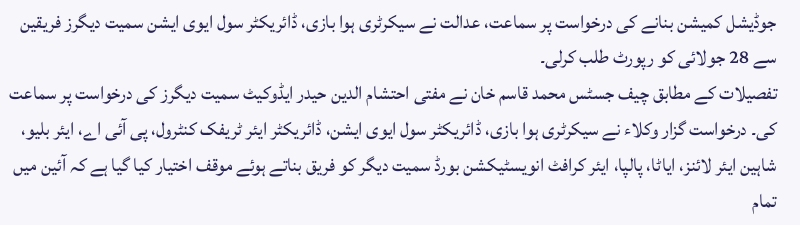جوڈیشل کمیشن بنانے کی درخواست پر سماعت، عدالت نے سیکرٹری ہوا بازی، ڈائریکٹر سول ایوی ایشن سمیت دیگرز فریقین سے 28 جولائی کو رپورٹ طلب کرلی۔
تفصیلات کے مطابق چیف جسٹس محمد قاسم خان نے مفتی احتشام الدین حیدر ایڈوکیٹ سمیت دیگرز کی درخواست پر سماعت کی۔ درخواست گزار وکلاء نے سیکرٹری ہوا بازی، ڈائریکٹر سول ایوی ایشن، ڈائریکٹر ایئر ٹریفک کنٹرول، پی آئی اے، ایئر بلیو، شاہین ایئر لائنز، ایاٹا، پالپا، ایئر کرافٹ انویسٹیکشن بورڈ سمیت دیگر کو فریق بناتے ہوئے موقف اختیار کیا گیا ہے کہ آئین میں تمام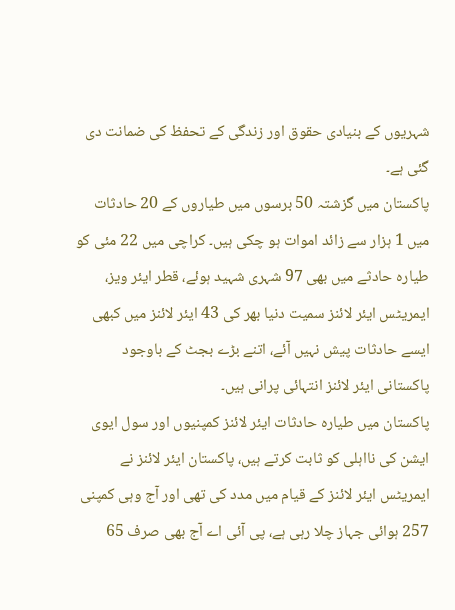شہریوں کے بنیادی حقوق اور زندگی کے تحفظ کی ضمانت دی گئی ہے۔
پاکستان میں گزشتہ 50 برسوں میں طیاروں کے 20 حادثات میں 1 ہزار سے زائد اموات ہو چکی ہیں۔ کراچی میں 22 مئی کو طیارہ حادثے میں بھی 97 شہری شہید ہوئے، قطر ایئر ویز، ایمریٹس ایئر لائنز سمیت دنیا بھر کی 43 ایئر لائنز میں کبھی ایسے حادثات پیش نہیں آئے، اتنے بڑے بجٹ کے باوجود پاکستانی ایئر لائنز انتہائی پرانی ہیں۔
پاکستان میں طیارہ حادثات ایئر لائنز کمپنیوں اور سول ایوی ایشن کی نااہلی کو ثابت کرتے ہیں، پاکستان ایئر لائنز نے ایمریٹس ایئر لائنز کے قیام میں مدد کی تھی اور آج وہی کمپنی 257 ہوائی جہاز چلا رہی ہے، پی آئی اے آج بھی صرف 65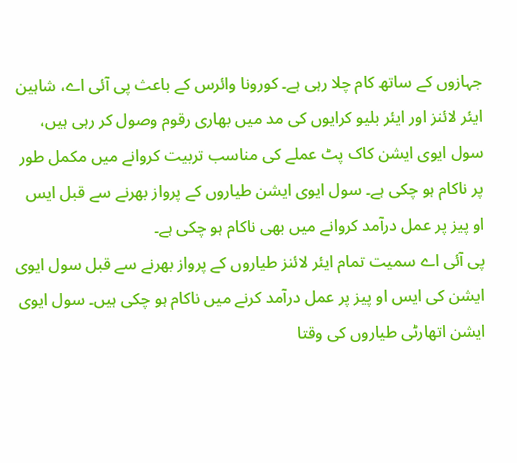جہازوں کے ساتھ کام چلا رہی ہے۔ کورونا وائرس کے باعث پی آئی اے، شاہین ایئر لائنز اور ایئر بلیو کرایوں کی مد میں بھاری رقوم وصول کر رہی ہیں، سول ایوی ایشن کاک پٹ عملے کی مناسب تربیت کروانے میں مکمل طور پر ناکام ہو چکی ہے۔ سول ایوی ایشن طیاروں کے پرواز بھرنے سے قبل ایس او پیز پر عمل درآمد کروانے میں بھی ناکام ہو چکی ہے۔
پی آئی اے سمیت تمام ایئر لائنز طیاروں کے پرواز بھرنے سے قبل سول ایوی ایشن کی ایس او پیز پر عمل درآمد کرنے میں ناکام ہو چکی ہیں۔ سول ایوی ایشن اتھارٹی طیاروں کی وقتا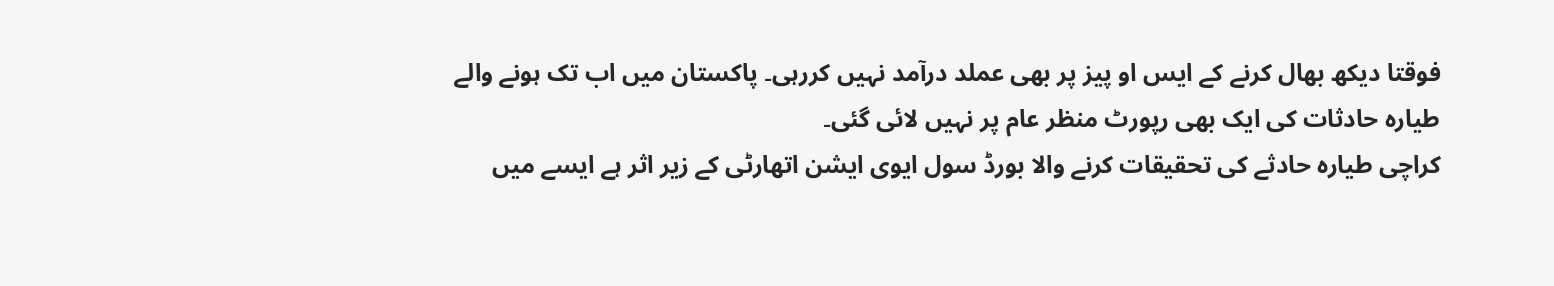فوقتا دیکھ بھال کرنے کے ایس او پیز پر بھی عملد درآمد نہیں کررہی۔ پاکستان میں اب تک ہونے والے طیارہ حادثات کی ایک بھی رپورٹ منظر عام پر نہیں لائی گئی۔
کراچی طیارہ حادثے کی تحقیقات کرنے والا بورڈ سول ایوی ایشن اتھارٹی کے زیر اثر ہے ایسے میں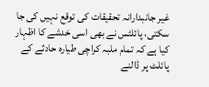غیر جانبدارانہ تحقیقات کی توقع نہیں کی جا سکتی، پائلٹس نے بھی اسی خدشے کا اظہار کیا ہے کہ تمام ملبہ کراچی طیارہ حادثے کے پائلٹ پر ڈالنے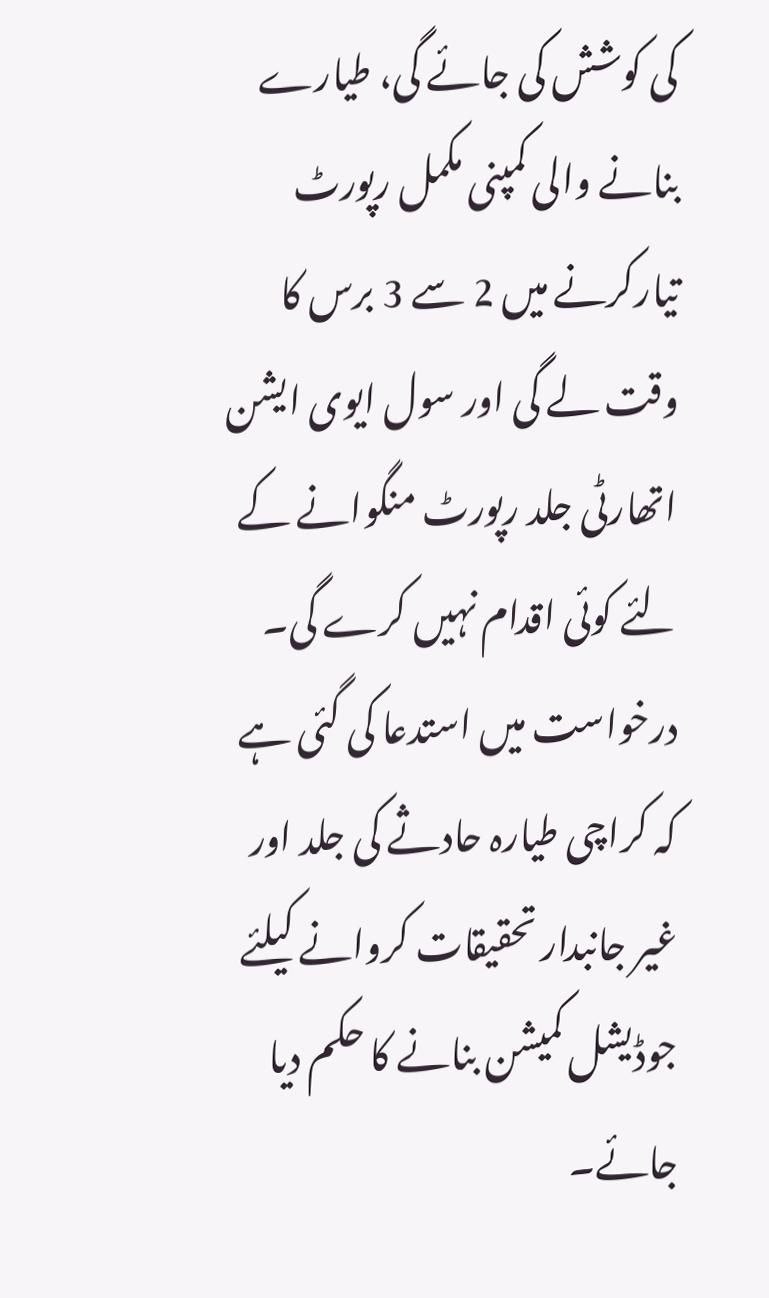کی کوشش کی جائے گی، طیارے بنانے والی کمپنی مکمل رپورٹ تیارکرنے میں 2 سے 3 برس کا وقت لے گی اور سول ایوی ایشن اتھارٹی جلد رپورٹ منگوانے کے لئے کوئی اقدام نہیں کرے گی۔
درخواست میں استدعا کی گئی ہے کہ کراچی طیارہ حادثے کی جلد اور غیر جانبدار تحقیقات کروانے کیلئے جوڈیشل کمیشن بنانے کا حکم دیا جائے۔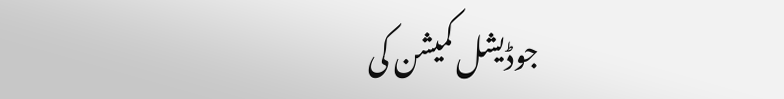جوڈیشل کمیشن کی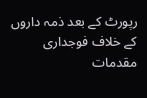رپورٹ کے بعد ذمہ داروں کے خلاف فوجداری مقدمات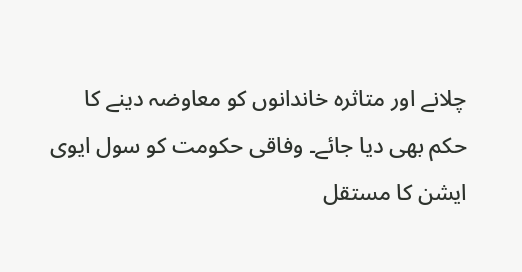چلانے اور متاثرہ خاندانوں کو معاوضہ دینے کا حکم بھی دیا جائے۔ وفاقی حکومت کو سول ایوی ایشن کا مستقل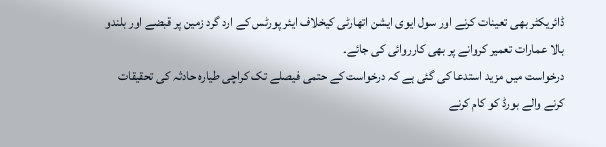ڈائریکٹر بھی تعینات کرنے اور سول ایوی ایشن اتھارٹی کیخلاف ایئر پورٹس کے ارد گرد زمین پر قبضے اور بلندو بالا عمارات تعمیر کروانے پر بھی کارروائی کی جائے۔
درخواست میں مزید استدعا کی گئی ہے کہ درخواست کے حتمی فیصلے تک کراچی طیارہ حادثہ کی تحقیقات کرنے والے بورڈ کو کام کرنے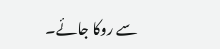سے روکا جائے۔